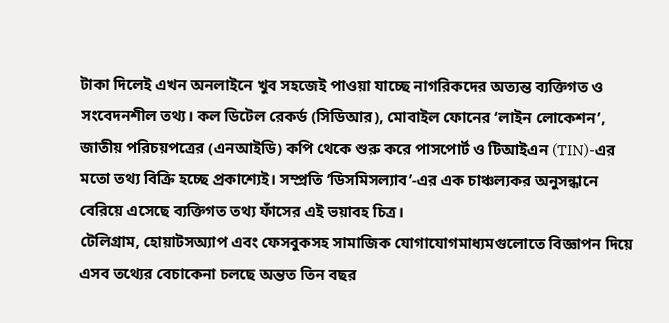টাকা দিলেই এখন অনলাইনে খুব সহজেই পাওয়া যাচ্ছে নাগরিকদের অত্যন্ত ব্যক্তিগত ও সংবেদনশীল তথ্য। কল ডিটেল রেকর্ড (সিডিআর), মোবাইল ফোনের ‘লাইন লোকেশন’, জাতীয় পরিচয়পত্রের (এনআইডি) কপি থেকে শুরু করে পাসপোর্ট ও টিআইএন (TIN)-এর মতো তথ্য বিক্রি হচ্ছে প্রকাশ্যেই। সম্প্রতি ‘ডিসমিসল্যাব’-এর এক চাঞ্চল্যকর অনুসন্ধানে বেরিয়ে এসেছে ব্যক্তিগত তথ্য ফাঁসের এই ভয়াবহ চিত্র।
টেলিগ্রাম, হোয়াটসঅ্যাপ এবং ফেসবুকসহ সামাজিক যোগাযোগমাধ্যমগুলোতে বিজ্ঞাপন দিয়ে এসব তথ্যের বেচাকেনা চলছে অন্তত তিন বছর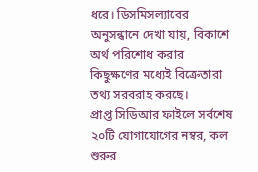ধরে। ডিসমিসল্যাবের অনুসন্ধানে দেখা যায়, বিকাশে অর্থ পরিশোধ করার কিছুক্ষণের মধ্যেই বিক্রেতারা তথ্য সরবরাহ করছে।
প্রাপ্ত সিডিআর ফাইলে সর্বশেষ ২০টি যোগাযোগের নম্বর, কল শুরুর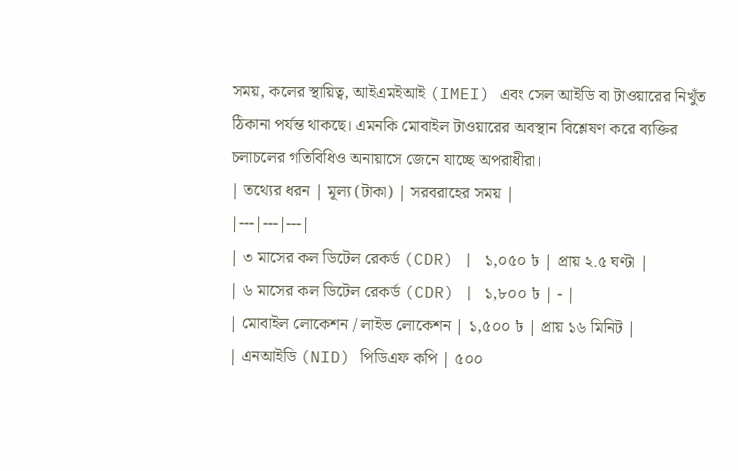সময়, কলের স্থায়িত্ব, আইএমইআই (IMEI) এবং সেল আইডি বা টাওয়ারের নিখুঁত ঠিকানা পর্যন্ত থাকছে। এমনকি মোবাইল টাওয়ারের অবস্থান বিশ্লেষণ করে ব্যক্তির চলাচলের গতিবিধিও অনায়াসে জেনে যাচ্ছে অপরাধীরা।
| তথ্যের ধরন | মূল্য (টাকা) | সরবরাহের সময় |
|---|---|---|
| ৩ মাসের কল ডিটেল রেকর্ড (CDR) | ১,০৫০ ৳ | প্রায় ২.৫ ঘণ্টা |
| ৬ মাসের কল ডিটেল রেকর্ড (CDR) | ১,৮০০ ৳ | - |
| মোবাইল লোকেশন / লাইভ লোকেশন | ১,৫০০ ৳ | প্রায় ১৬ মিনিট |
| এনআইডি (NID) পিডিএফ কপি | ৫০০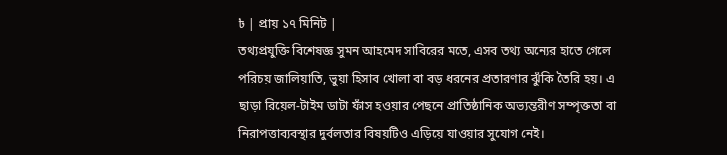৳ | প্রায় ১৭ মিনিট |
তথ্যপ্রযুক্তি বিশেষজ্ঞ সুমন আহমেদ সাবিরের মতে, এসব তথ্য অন্যের হাতে গেলে পরিচয় জালিয়াতি, ভুয়া হিসাব খোলা বা বড় ধরনের প্রতারণার ঝুঁকি তৈরি হয়। এ ছাড়া রিয়েল-টাইম ডাটা ফাঁস হওয়ার পেছনে প্রাতিষ্ঠানিক অভ্যন্তরীণ সম্পৃক্ততা বা নিরাপত্তাব্যবস্থার দুর্বলতার বিষয়টিও এড়িয়ে যাওয়ার সুযোগ নেই।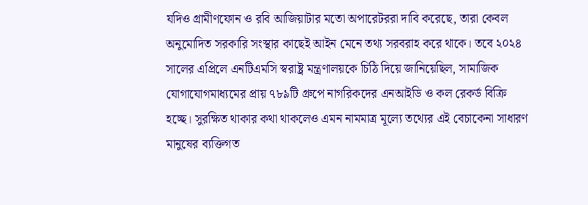যদিও গ্রামীণফোন ও রবি আজিয়াটার মতো অপারেটররা দাবি করেছে, তারা কেবল অনুমোদিত সরকারি সংস্থার কাছেই আইন মেনে তথ্য সরবরাহ করে থাকে। তবে ২০২৪ সালের এপ্রিলে এনটিএমসি স্বরাষ্ট্র মন্ত্রণালয়কে চিঠি দিয়ে জানিয়েছিল, সামাজিক যোগাযোগমাধ্যমের প্রায় ৭৮৯টি গ্রুপে নাগরিকদের এনআইডি ও কল রেকর্ড বিক্রি হচ্ছে। সুরক্ষিত থাকার কথা থাকলেও এমন নামমাত্র মূল্যে তথ্যের এই বেচাকেনা সাধারণ মানুষের ব্যক্তিগত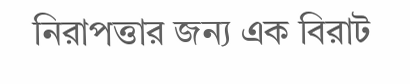নিরাপত্তার জন্য এক বিরাট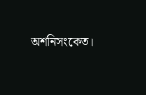অশনিসংকেত।